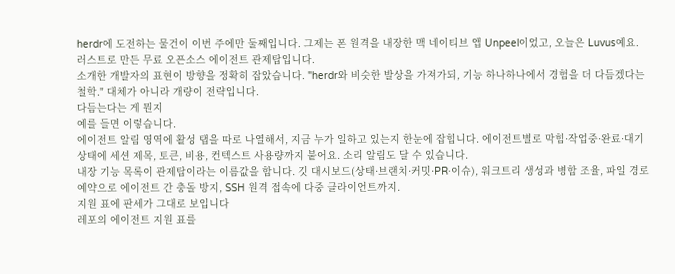herdr에 도전하는 물건이 이번 주에만 둘째입니다. 그제는 폰 원격을 내장한 맥 네이티브 앱 Unpeel이었고, 오늘은 Luvus예요. 러스트로 만든 무료 오픈소스 에이전트 관제탑입니다.
소개한 개발자의 표현이 방향을 정확히 잡았습니다. "herdr와 비슷한 발상을 가져가되, 기능 하나하나에서 경험을 더 다듬겠다는 철학." 대체가 아니라 개량이 전략입니다.
다듬는다는 게 뭔지
예를 들면 이렇습니다.
에이전트 알림 영역에 활성 탭을 따로 나열해서, 지금 누가 일하고 있는지 한눈에 잡힙니다. 에이전트별로 막힘·작업중·완료·대기 상태에 세션 제목, 토큰, 비용, 컨텍스트 사용량까지 붙어요. 소리 알림도 달 수 있습니다.
내장 기능 목록이 관제탑이라는 이름값을 합니다. 깃 대시보드(상태·브랜치·커밋·PR·이슈), 워크트리 생성과 병합 조율, 파일 경로 예약으로 에이전트 간 충돌 방지, SSH 원격 접속에 다중 클라이언트까지.
지원 표에 판세가 그대로 보입니다
레포의 에이전트 지원 표를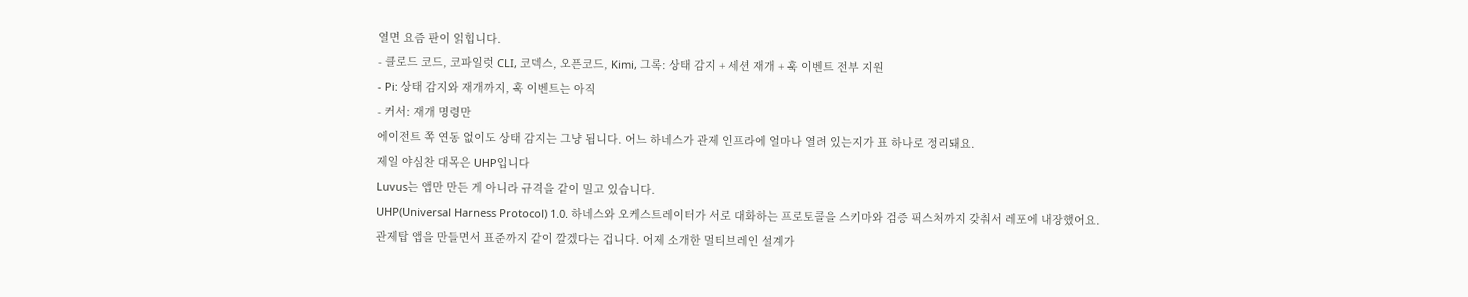열면 요즘 판이 읽힙니다.
- 클로드 코드, 코파일럿 CLI, 코덱스, 오픈코드, Kimi, 그록: 상태 감지 + 세션 재개 + 훅 이벤트 전부 지원
- Pi: 상태 감지와 재개까지, 훅 이벤트는 아직
- 커서: 재개 명령만
에이전트 쪽 연동 없이도 상태 감지는 그냥 됩니다. 어느 하네스가 관제 인프라에 얼마나 열려 있는지가 표 하나로 정리돼요.
제일 야심찬 대목은 UHP입니다
Luvus는 앱만 만든 게 아니라 규격을 같이 밀고 있습니다.
UHP(Universal Harness Protocol) 1.0. 하네스와 오케스트레이터가 서로 대화하는 프로토콜을 스키마와 검증 픽스처까지 갖춰서 레포에 내장했어요.
관제탑 앱을 만들면서 표준까지 같이 깔겠다는 겁니다. 어제 소개한 멀티브레인 설계가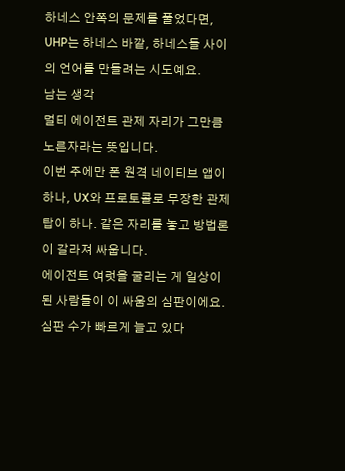하네스 안쪽의 문제를 풀었다면, UHP는 하네스 바깥, 하네스들 사이의 언어를 만들려는 시도예요.
남는 생각
멀티 에이전트 관제 자리가 그만큼 노른자라는 뜻입니다.
이번 주에만 폰 원격 네이티브 앱이 하나, UX와 프로토콜로 무장한 관제탑이 하나. 같은 자리를 놓고 방법론이 갈라져 싸웁니다.
에이전트 여럿을 굴리는 게 일상이 된 사람들이 이 싸움의 심판이에요. 심판 수가 빠르게 늘고 있다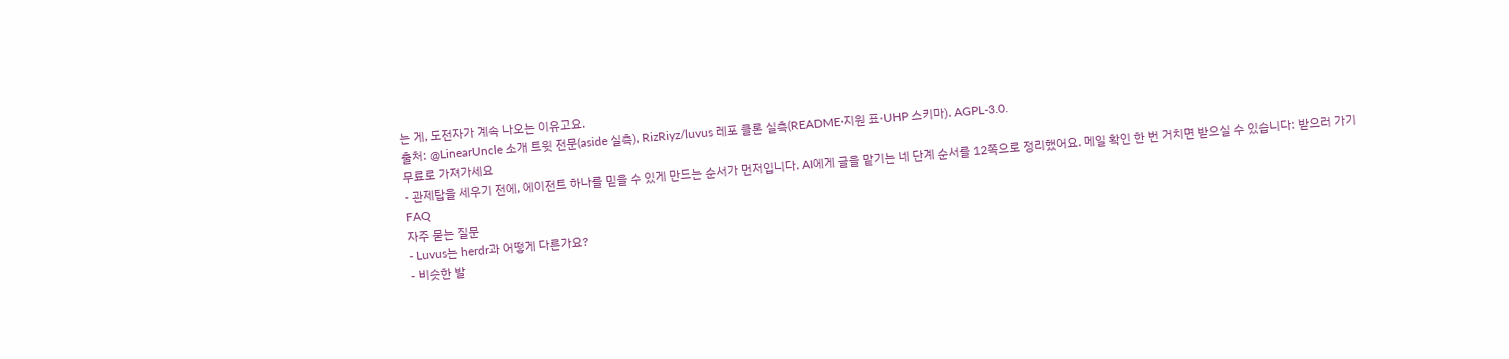는 게, 도전자가 계속 나오는 이유고요.
출처: @LinearUncle 소개 트윗 전문(aside 실측), RizRiyz/luvus 레포 클론 실측(README·지원 표·UHP 스키마). AGPL-3.0.
무료로 가져가세요
- 관제탑을 세우기 전에, 에이전트 하나를 믿을 수 있게 만드는 순서가 먼저입니다. AI에게 글을 맡기는 네 단계 순서를 12쪽으로 정리했어요. 메일 확인 한 번 거치면 받으실 수 있습니다: 받으러 가기
FAQ
자주 묻는 질문
- Luvus는 herdr과 어떻게 다른가요?
- 비슷한 발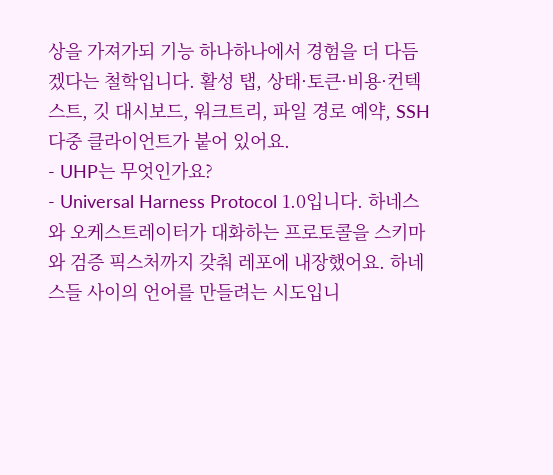상을 가져가되 기능 하나하나에서 경험을 더 다듬겠다는 철학입니다. 활성 탭, 상태·토큰·비용·컨텍스트, 깃 대시보드, 워크트리, 파일 경로 예약, SSH 다중 클라이언트가 붙어 있어요.
- UHP는 무엇인가요?
- Universal Harness Protocol 1.0입니다. 하네스와 오케스트레이터가 대화하는 프로토콜을 스키마와 검증 픽스처까지 갖춰 레포에 내장했어요. 하네스들 사이의 언어를 만들려는 시도입니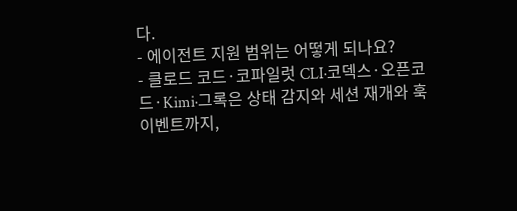다.
- 에이전트 지원 범위는 어떻게 되나요?
- 클로드 코드·코파일럿 CLI·코덱스·오픈코드·Kimi·그록은 상태 감지와 세션 재개와 훅 이벤트까지,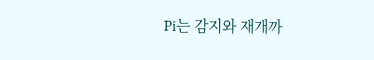Pi는 감지와 재개까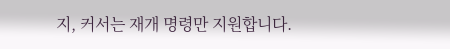지, 커서는 재개 명령만 지원합니다.